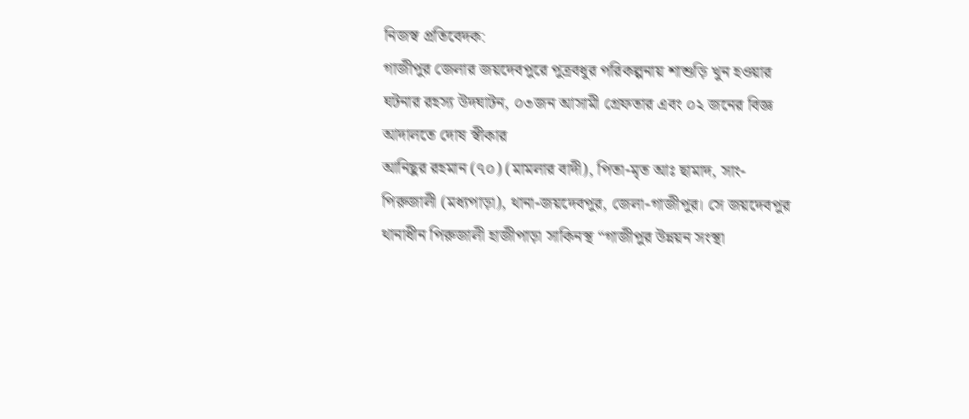নিজস্ব প্রতিবেদক:
গাজীপুর জেলার জয়দেবপুরে পুত্রবধুর পরিকল্পনায় শাশুড়ি খুন হওয়ার ঘটনার রহস্য উদঘাটন, ০৩জন আসামী গ্রেফতার এবং ০২ জনের বিজ্ঞ আদালতে দোষ স্বীকার
আনিছুর রহমান (৭০) (মামলার বাদী), পিতা-মৃত আঃ ছামাদ, সাং-পিরুজালী (মধ্যপাড়া), থানা-জয়দেবপুর, জেলা-গাজীপুর। সে জয়দেবপুর থানাধীন পিরুজালী হাজীপাড়া সাকিনস্থ “গাজীপুর উন্নয়ন সংস্থা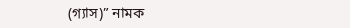(গ্যাস)” নামক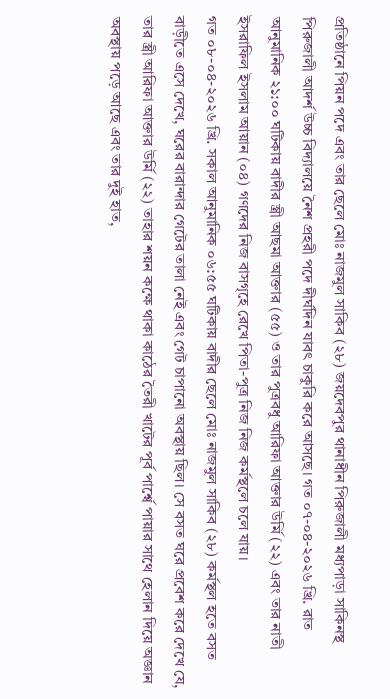প্রতিষ্ঠানে পিয়ন পদে এবং তার ছেলে মোঃ নাজমুল সাকিব (২৮) জয়দেবপুর থানাধীন পিরুজালী মধ্যপাড়া সাকিনস্থ পিরুজালী আদর্শ উচ্চ বিদ্যালয়ে নৈশ প্রহরী পদে দীর্ঘদিন যাবৎ চাকুরি করে আসছে। গত ০৭-০৪-২০২৬ খ্রি. রাত আনুমানিক ২১:০০ ঘটিকায় বাদীর স্ত্রী আছমা আক্তার (৫৫) ও তার পুত্রবধু আরিফা আক্তার উর্মি (২২) এবং তার নাতী ইসরাফিল ইসলাম আয়ান (০৪) গণদের নিজ বাসগৃহে রেখে পিতা-পুত্র নিজ নিজ কর্মস্থলে চলে যায়।
গত ০৮-০৪-২০২৬ খ্রি. সকাল আনুমানিক ০৬:৫৫ ঘটিকায় বাদীর ছেলে মোঃ নাজমুল সাকিব (২৮) কর্মস্থল হতে বসত বাড়ীতে এসে দেখে, ঘরের বারান্দার গেটের তালা নেই এবং গেট চাপানো অবস্থায় ছিল। সে বসত ঘরে প্রবেশ করে দেখে যে, তার স্ত্রী আরিফা আক্তার উর্মি (২২) তাহার শয়ন কক্ষে থাকা কাঠের তৈরী খাটের পূর্ব পার্শ্বে পায়ার সাথে হেলান দিয়ে অজ্ঞান অবস্থায় পড়ে আছে এবং তার দুই হাত,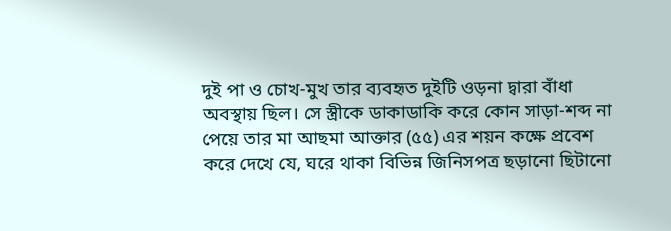দুই পা ও চোখ-মুখ তার ব্যবহৃত দুইটি ওড়না দ্বারা বাঁধা অবস্থায় ছিল। সে স্ত্রীকে ডাকাডাকি করে কোন সাড়া-শব্দ না পেয়ে তার মা আছমা আক্তার (৫৫) এর শয়ন কক্ষে প্রবেশ করে দেখে যে, ঘরে থাকা বিভিন্ন জিনিসপত্র ছড়ানো ছিটানো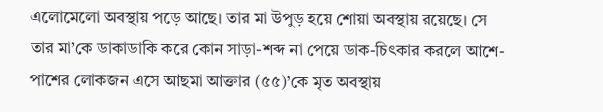এলোমেলো অবস্থায় পড়ে আছে। তার মা উপুড় হয়ে শোয়া অবস্থায় রয়েছে। সে তার মা’কে ডাকাডাকি করে কোন সাড়া-শব্দ না পেয়ে ডাক-চিৎকার করলে আশে-পাশের লোকজন এসে আছমা আক্তার (৫৫)’কে মৃত অবস্থায়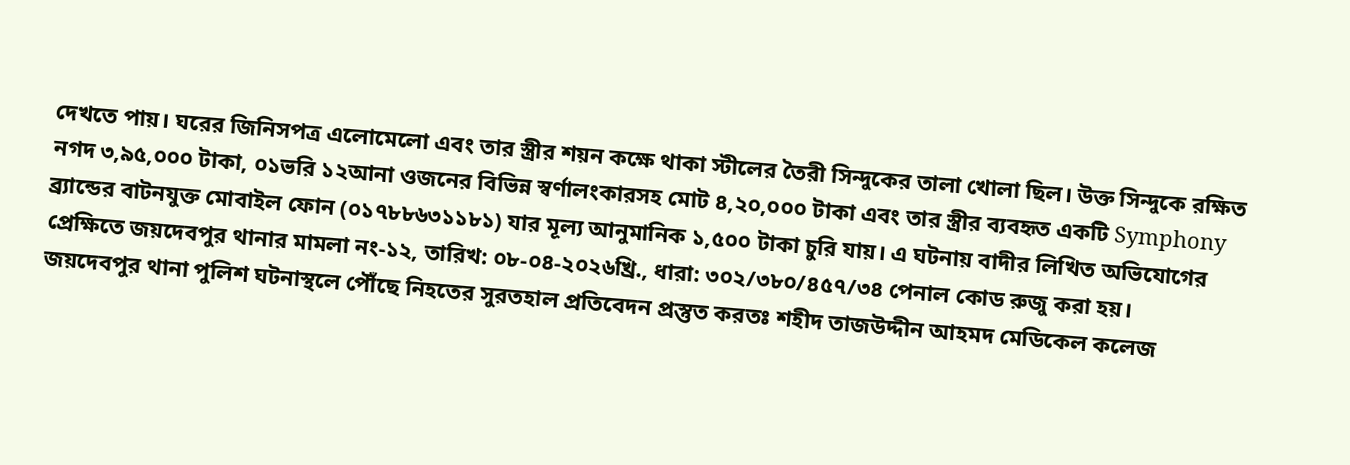দেখতে পায়। ঘরের জিনিসপত্র এলোমেলো এবং তার স্ত্রীর শয়ন কক্ষে থাকা স্টীলের তৈরী সিন্দুকের তালা খোলা ছিল। উক্ত সিন্দুকে রক্ষিত নগদ ৩,৯৫,০০০ টাকা, ০১ভরি ১২আনা ওজনের বিভিন্ন স্বর্ণালংকারসহ মোট ৪,২০,০০০ টাকা এবং তার স্ত্রীর ব্যবহৃত একটি Symphony ব্র্যান্ডের বাটনযুক্ত মোবাইল ফোন (০১৭৮৮৬৩১১৮১) যার মূল্য আনুমানিক ১,৫০০ টাকা চুরি যায়। এ ঘটনায় বাদীর লিখিত অভিযোগের প্রেক্ষিতে জয়দেবপুর থানার মামলা নং-১২, তারিখ: ০৮-০৪-২০২৬খ্রি., ধারা: ৩০২/৩৮০/৪৫৭/৩৪ পেনাল কোড রুজু করা হয়।
জয়দেবপুর থানা পুলিশ ঘটনাস্থলে পৌঁছে নিহতের সুরতহাল প্রতিবেদন প্রস্তুত করতঃ শহীদ তাজউদ্দীন আহমদ মেডিকেল কলেজ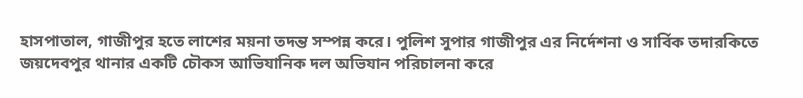হাসপাতাল, গাজীপুর হতে লাশের ময়না তদন্ত সম্পন্ন করে। পুলিশ সুপার গাজীপুর এর নির্দেশনা ও সার্বিক তদারকিতে জয়দেবপুর থানার একটি চৌকস আভিযানিক দল অভিযান পরিচালনা করে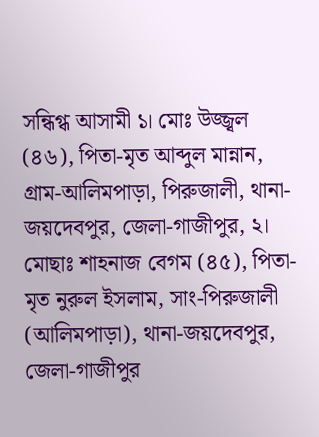সন্ধিগ্ধ আসামী ১। মোঃ উজ্জ্বল (৪৬), পিতা-মৃত আব্দুল মান্নান, গ্রাম-আলিমপাড়া, পিরুজালী, থানা-জয়দেবপুর, জেলা-গাজীপুর, ২। মোছাঃ শাহনাজ বেগম (৪৫), পিতা-মৃত নুরুল ইসলাম, সাং-পিরুজালী (আলিমপাড়া), থানা-জয়দেবপুর, জেলা-গাজীপুর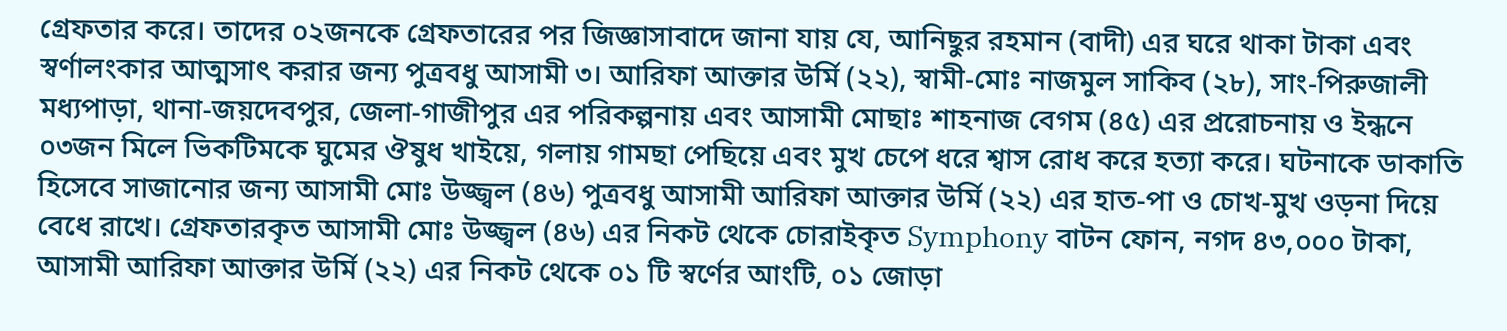গ্রেফতার করে। তাদের ০২জনকে গ্রেফতারের পর জিজ্ঞাসাবাদে জানা যায় যে, আনিছুর রহমান (বাদী) এর ঘরে থাকা টাকা এবং স্বর্ণালংকার আত্মসাৎ করার জন্য পুত্রবধু আসামী ৩। আরিফা আক্তার উর্মি (২২), স্বামী-মোঃ নাজমুল সাকিব (২৮), সাং-পিরুজালী মধ্যপাড়া, থানা-জয়দেবপুর, জেলা-গাজীপুর এর পরিকল্পনায় এবং আসামী মোছাঃ শাহনাজ বেগম (৪৫) এর প্ররোচনায় ও ইন্ধনে ০৩জন মিলে ভিকটিমকে ঘুমের ঔষুধ খাইয়ে, গলায় গামছা পেছিয়ে এবং মুখ চেপে ধরে শ্বাস রোধ করে হত্যা করে। ঘটনাকে ডাকাতি হিসেবে সাজানোর জন্য আসামী মোঃ উজ্জ্বল (৪৬) পুত্রবধু আসামী আরিফা আক্তার উর্মি (২২) এর হাত-পা ও চোখ-মুখ ওড়না দিয়ে বেধে রাখে। গ্রেফতারকৃত আসামী মোঃ উজ্জ্বল (৪৬) এর নিকট থেকে চোরাইকৃত Symphony বাটন ফোন, নগদ ৪৩,০০০ টাকা, আসামী আরিফা আক্তার উর্মি (২২) এর নিকট থেকে ০১ টি স্বর্ণের আংটি, ০১ জোড়া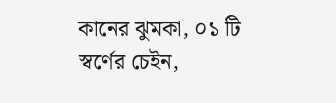কানের ঝুমকা, ০১ টি স্বর্ণের চেইন,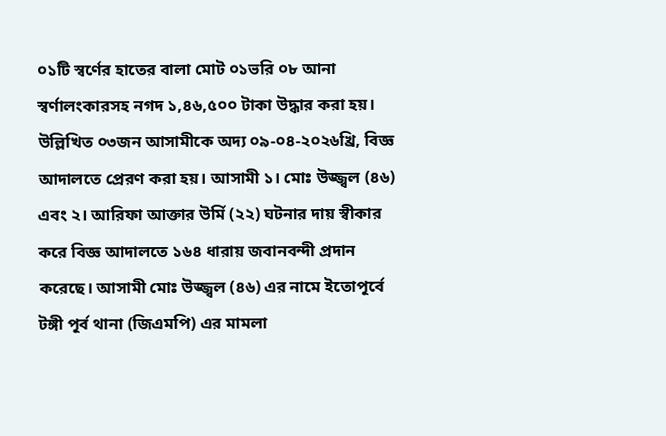০১টি স্বর্ণের হাতের বালা মোট ০১ভরি ০৮ আনা স্বর্ণালংকারসহ নগদ ১,৪৬,৫০০ টাকা উদ্ধার করা হয়। উল্লিখিত ০৩জন আসামীকে অদ্য ০৯-০৪-২০২৬খ্রি, বিজ্ঞ আদালতে প্রেরণ করা হয়। আসামী ১। মোঃ উজ্জ্বল (৪৬) এবং ২। আরিফা আক্তার উর্মি (২২) ঘটনার দায় স্বীকার করে বিজ্ঞ আদালতে ১৬৪ ধারায় জবানবন্দী প্রদান করেছে। আসামী মোঃ উজ্জ্বল (৪৬) এর নামে ইতোপূর্বে টঙ্গী পূর্ব থানা (জিএমপি) এর মামলা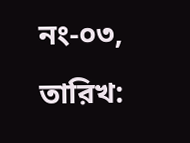নং-০৩, তারিখ: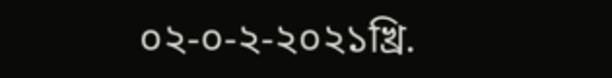০২-০-২-২০২১খ্রি.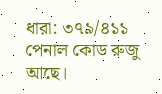ধারা: ৩৭৯/৪১১ পেনাল কোড রুজু আছে।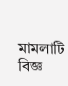মামলাটি বিজ্ঞ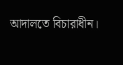আদালতে বিচারাধীন।